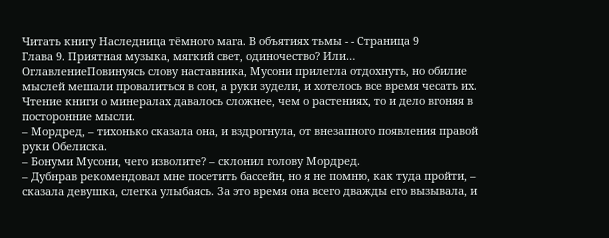Читать книгу Наследница тёмного мага. В объятиях тьмы - - Страница 9
Глава 9. Приятная музыка, мягкий свет, одиночество? Или…
ОглавлениеПовинуясь слову наставника, Мусони прилегла отдохнуть, но обилие мыслей мешали провалиться в сон, а руки зудели, и хотелось все время чесать их. Чтение книги о минералах давалось сложнее, чем о растениях, то и дело вгоняя в посторонние мысли.
– Мордред, – тихонько сказала она, и вздрогнула, от внезапного появления правой руки Обелиска.
– Бонуми Мусони, чего изволите? – склонил голову Мордред.
– Дубнрав рекомендовал мне посетить бассейн, но я не помню, как туда пройти, – сказала девушка, слегка улыбаясь. За это время она всего дважды его вызывала, и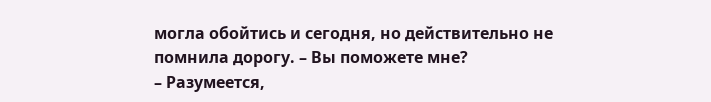могла обойтись и сегодня, но действительно не помнила дорогу. – Вы поможете мне?
– Разумеется,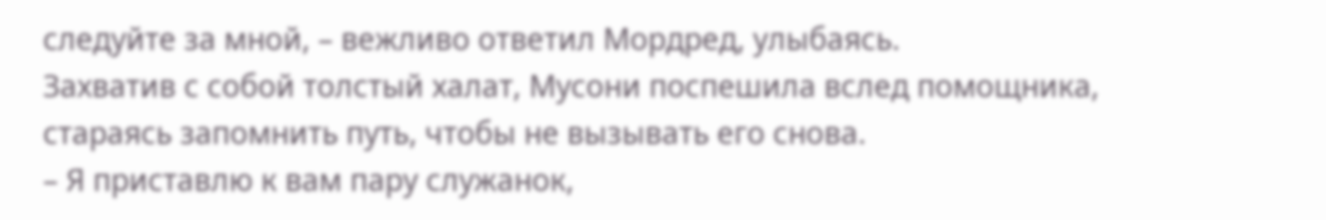следуйте за мной, – вежливо ответил Мордред, улыбаясь.
Захватив с собой толстый халат, Мусони поспешила вслед помощника, стараясь запомнить путь, чтобы не вызывать его снова.
– Я приставлю к вам пару служанок,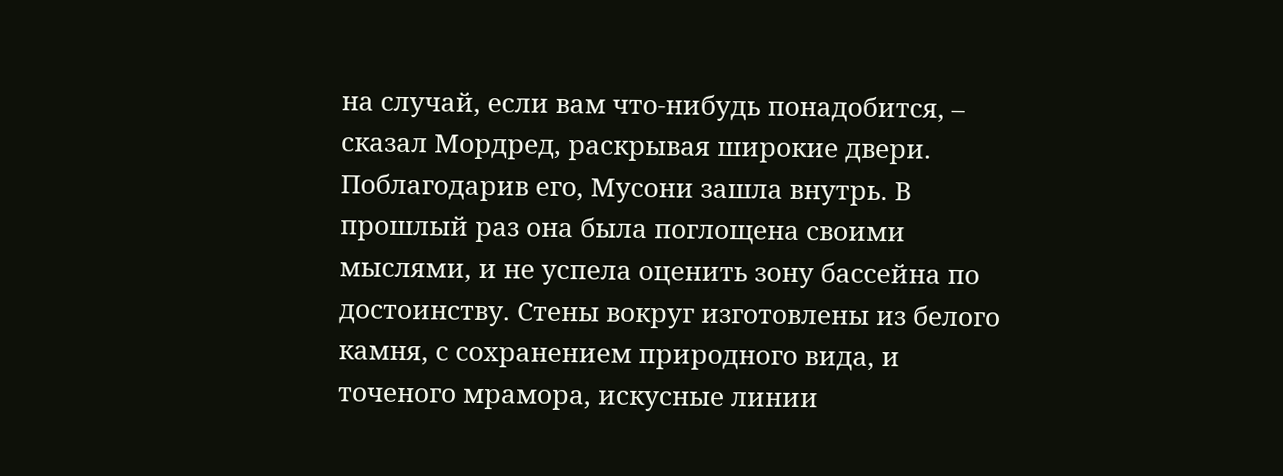на случай, если вам что-нибудь понадобится, – сказал Мордред, раскрывая широкие двери.
Поблагодарив его, Мусони зашла внутрь. В прошлый раз она была поглощена своими мыслями, и не успела оценить зону бассейна по достоинству. Стены вокруг изготовлены из белого камня, с сохранением природного вида, и точеного мрамора, искусные линии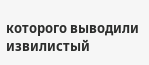которого выводили извилистый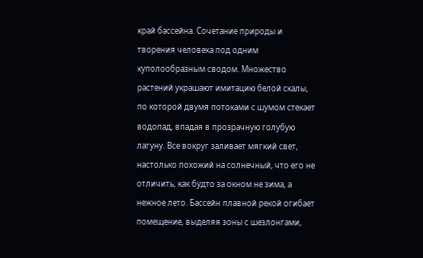край бассейна. Сочетание природы и творения человека под одним куполообразным сводом. Множество растений украшают имитацию белой скалы, по которой двумя потоками с шумом стекает водопад, впадая в прозрачную голубую лагуну. Все вокруг заливает мягкий свет, настолько похожий на солнечный, что его не отличить, как будто за окном не зима, а нежное лето. Бассейн плавной рекой огибает помещение, выделяя зоны с шезлонгами,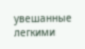увешанные легкими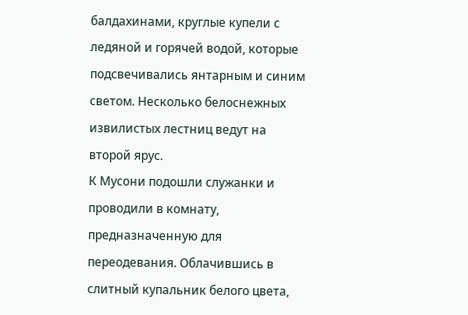балдахинами, круглые купели с ледяной и горячей водой, которые подсвечивались янтарным и синим светом. Несколько белоснежных извилистых лестниц ведут на второй ярус.
К Мусони подошли служанки и проводили в комнату, предназначенную для переодевания. Облачившись в слитный купальник белого цвета,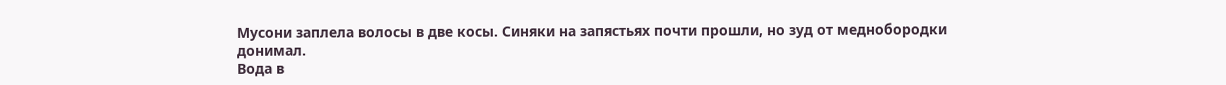Мусони заплела волосы в две косы. Синяки на запястьях почти прошли, но зуд от меднобородки донимал.
Вода в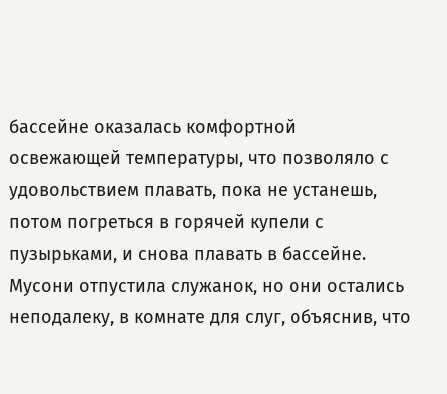бассейне оказалась комфортной освежающей температуры, что позволяло с удовольствием плавать, пока не устанешь, потом погреться в горячей купели с пузырьками, и снова плавать в бассейне. Мусони отпустила служанок, но они остались неподалеку, в комнате для слуг, объяснив, что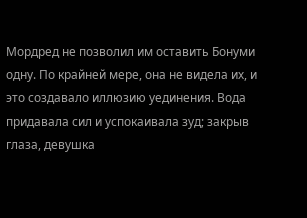Мордред не позволил им оставить Бонуми одну. По крайней мере, она не видела их, и это создавало иллюзию уединения. Вода придавала сил и успокаивала зуд; закрыв глаза, девушка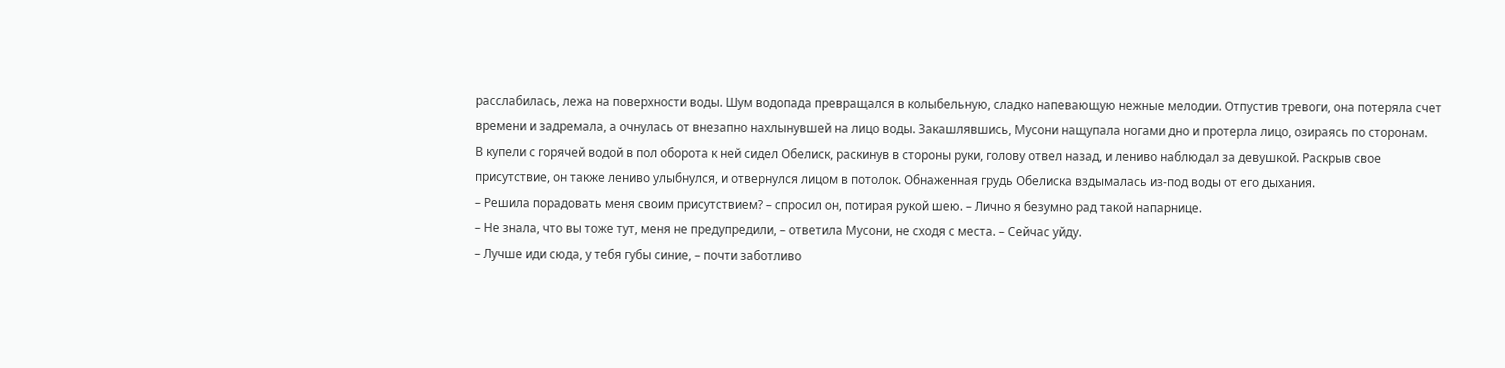расслабилась, лежа на поверхности воды. Шум водопада превращался в колыбельную, сладко напевающую нежные мелодии. Отпустив тревоги, она потеряла счет времени и задремала, а очнулась от внезапно нахлынувшей на лицо воды. Закашлявшись, Мусони нащупала ногами дно и протерла лицо, озираясь по сторонам.
В купели с горячей водой в пол оборота к ней сидел Обелиск, раскинув в стороны руки, голову отвел назад, и лениво наблюдал за девушкой. Раскрыв свое присутствие, он также лениво улыбнулся, и отвернулся лицом в потолок. Обнаженная грудь Обелиска вздымалась из-под воды от его дыхания.
– Решила порадовать меня своим присутствием? – спросил он, потирая рукой шею. – Лично я безумно рад такой напарнице.
– Не знала, что вы тоже тут, меня не предупредили, – ответила Мусони, не сходя с места. – Сейчас уйду.
– Лучше иди сюда, у тебя губы синие, – почти заботливо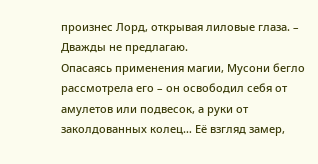произнес Лорд, открывая лиловые глаза. – Дважды не предлагаю.
Опасаясь применения магии, Мусони бегло рассмотрела его – он освободил себя от амулетов или подвесок, а руки от заколдованных колец… Её взгляд замер,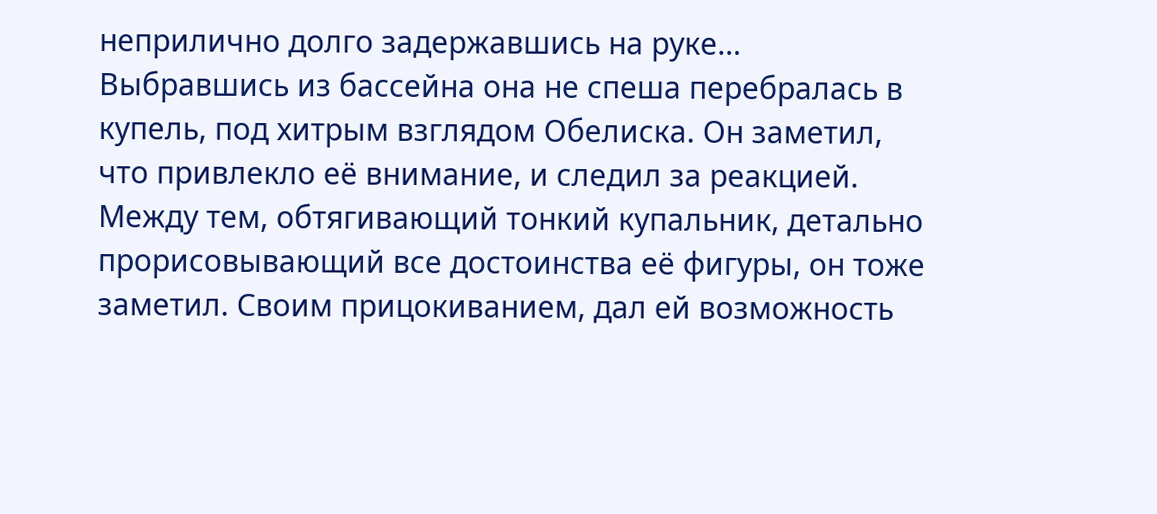неприлично долго задержавшись на руке…
Выбравшись из бассейна она не спеша перебралась в купель, под хитрым взглядом Обелиска. Он заметил, что привлекло её внимание, и следил за реакцией. Между тем, обтягивающий тонкий купальник, детально прорисовывающий все достоинства её фигуры, он тоже заметил. Своим прицокиванием, дал ей возможность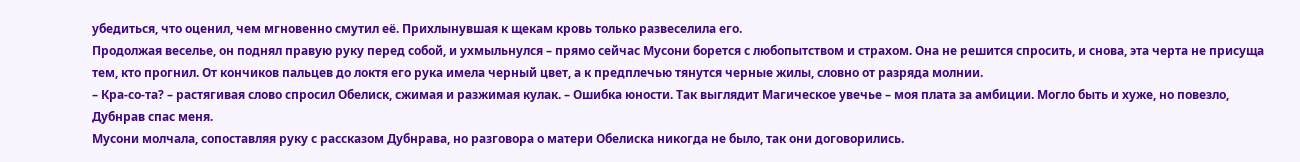убедиться, что оценил, чем мгновенно смутил её. Прихлынувшая к щекам кровь только развеселила его.
Продолжая веселье, он поднял правую руку перед собой, и ухмыльнулся – прямо сейчас Мусони борется с любопытством и страхом. Она не решится спросить, и снова, эта черта не присуща тем, кто прогнил. От кончиков пальцев до локтя его рука имела черный цвет, а к предплечью тянутся черные жилы, словно от разряда молнии.
– Кра-со-та? – растягивая слово спросил Обелиск, сжимая и разжимая кулак. – Ошибка юности. Так выглядит Магическое увечье – моя плата за амбиции. Могло быть и хуже, но повезло, Дубнрав спас меня.
Мусони молчала, сопоставляя руку с рассказом Дубнрава, но разговора о матери Обелиска никогда не было, так они договорились.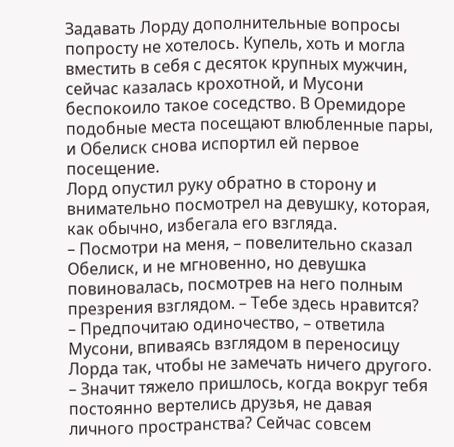Задавать Лорду дополнительные вопросы попросту не хотелось. Купель, хоть и могла вместить в себя с десяток крупных мужчин, сейчас казалась крохотной, и Мусони беспокоило такое соседство. В Оремидоре подобные места посещают влюбленные пары, и Обелиск снова испортил ей первое посещение.
Лорд опустил руку обратно в сторону и внимательно посмотрел на девушку, которая, как обычно, избегала его взгляда.
– Посмотри на меня, – повелительно сказал Обелиск, и не мгновенно, но девушка повиновалась, посмотрев на него полным презрения взглядом. – Тебе здесь нравится?
– Предпочитаю одиночество, – ответила Мусони, впиваясь взглядом в переносицу Лорда так, чтобы не замечать ничего другого.
– Значит тяжело пришлось, когда вокруг тебя постоянно вертелись друзья, не давая личного пространства? Сейчас совсем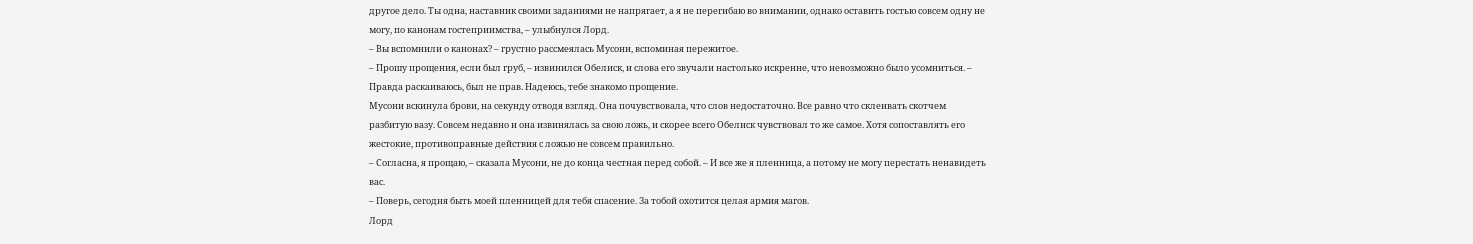другое дело. Ты одна, наставник своими заданиями не напрягает, а я не перегибаю во внимании, однако оставить гостью совсем одну не могу, по канонам гостеприимства, – улыбнулся Лорд.
– Вы вспомнили о канонах? – грустно рассмеялась Мусони, вспоминая пережитое.
– Прошу прощения, если был груб, – извинился Обелиск, и слова его звучали настолько искренне, что невозможно было усомниться. – Правда раскаиваюсь, был не прав. Надеюсь, тебе знакомо прощение.
Мусони вскинула брови, на секунду отводя взгляд. Она почувствовала, что слов недостаточно. Все равно что склеивать скотчем разбитую вазу. Совсем недавно и она извинялась за свою ложь, и скорее всего Обелиск чувствовал то же самое. Хотя сопоставлять его жестокие, противоправные действия с ложью не совсем правильно.
– Согласна, я прощаю, – сказала Мусони, не до конца честная перед собой. – И все же я пленница, а потому не могу перестать ненавидеть вас.
– Поверь, сегодня быть моей пленницей для тебя спасение. За тобой охотится целая армия магов.
Лорд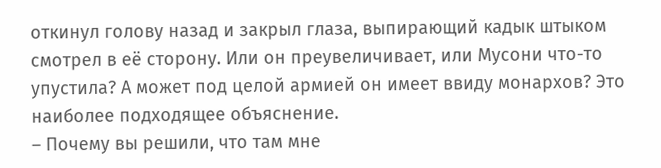откинул голову назад и закрыл глаза, выпирающий кадык штыком смотрел в её сторону. Или он преувеличивает, или Мусони что-то упустила? А может под целой армией он имеет ввиду монархов? Это наиболее подходящее объяснение.
– Почему вы решили, что там мне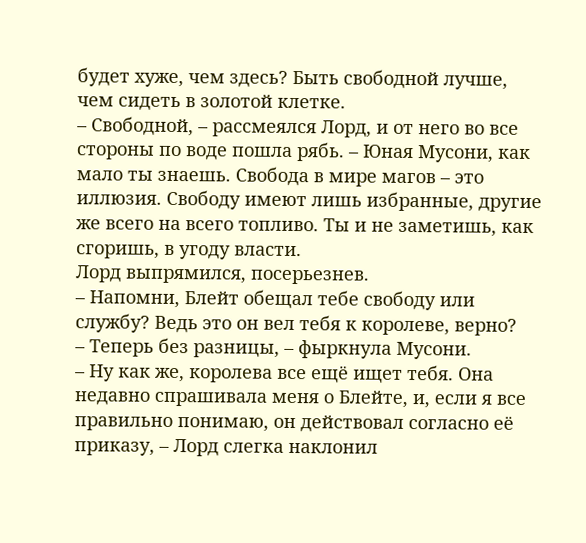будет хуже, чем здесь? Быть свободной лучше, чем сидеть в золотой клетке.
– Свободной, – рассмеялся Лорд, и от него во все стороны по воде пошла рябь. – Юная Мусони, как мало ты знаешь. Свобода в мире магов – это иллюзия. Свободу имеют лишь избранные, другие же всего на всего топливо. Ты и не заметишь, как сгоришь, в угоду власти.
Лорд выпрямился, посерьезнев.
– Напомни, Блейт обещал тебе свободу или службу? Ведь это он вел тебя к королеве, верно?
– Теперь без разницы, – фыркнула Мусони.
– Ну как же, королева все ещё ищет тебя. Она недавно спрашивала меня о Блейте, и, если я все правильно понимаю, он действовал согласно её приказу, – Лорд слегка наклонил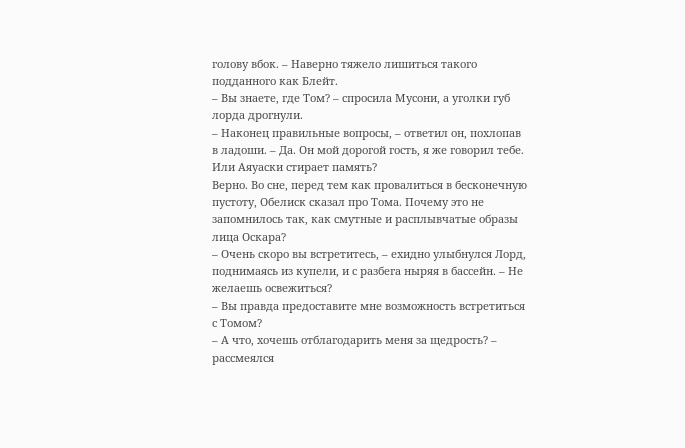голову вбок. – Наверно тяжело лишиться такого подданного как Блейт.
– Вы знаете, где Том? – спросила Мусони, а уголки губ лорда дрогнули.
– Наконец правильные вопросы, – ответил он, похлопав в ладоши. – Да. Он мой дорогой гость, я же говорил тебе. Или Аяуаски стирает память?
Верно. Во сне, перед тем как провалиться в бесконечную пустоту, Обелиск сказал про Тома. Почему это не запомнилось так, как смутные и расплывчатые образы лица Оскара?
– Очень скоро вы встретитесь, – ехидно улыбнулся Лорд, поднимаясь из купели, и с разбега ныряя в бассейн. – Не желаешь освежиться?
– Вы правда предоставите мне возможность встретиться с Томом?
– А что, хочешь отблагодарить меня за щедрость? – рассмеялся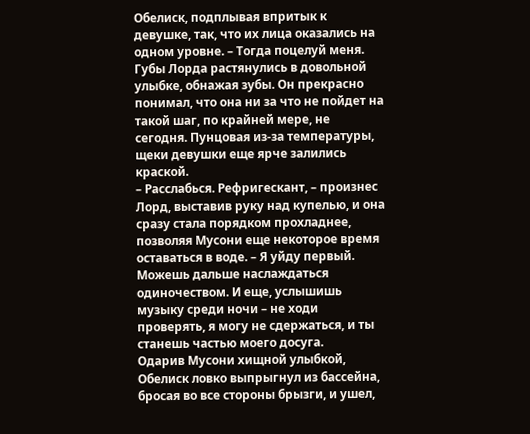Обелиск, подплывая впритык к девушке, так, что их лица оказались на одном уровне. – Тогда поцелуй меня.
Губы Лорда растянулись в довольной улыбке, обнажая зубы. Он прекрасно понимал, что она ни за что не пойдет на такой шаг, по крайней мере, не сегодня. Пунцовая из-за температуры, щеки девушки еще ярче залились краской.
– Расслабься. Рефригескант, – произнес Лорд, выставив руку над купелью, и она сразу стала порядком прохладнее, позволяя Мусони еще некоторое время оставаться в воде. – Я уйду первый. Можешь дальше наслаждаться одиночеством. И еще, услышишь музыку среди ночи – не ходи проверять, я могу не сдержаться, и ты станешь частью моего досуга.
Одарив Мусони хищной улыбкой, Обелиск ловко выпрыгнул из бассейна, бросая во все стороны брызги, и ушел,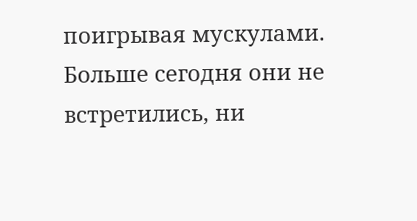поигрывая мускулами. Больше сегодня они не встретились, ни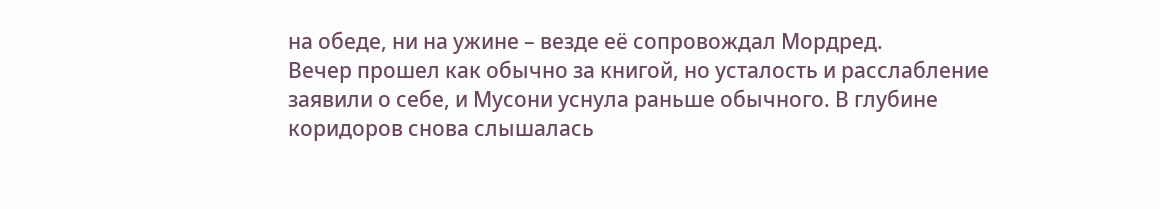на обеде, ни на ужине – везде её сопровождал Мордред.
Вечер прошел как обычно за книгой, но усталость и расслабление заявили о себе, и Мусони уснула раньше обычного. В глубине коридоров снова слышалась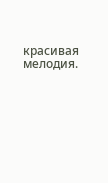красивая мелодия.